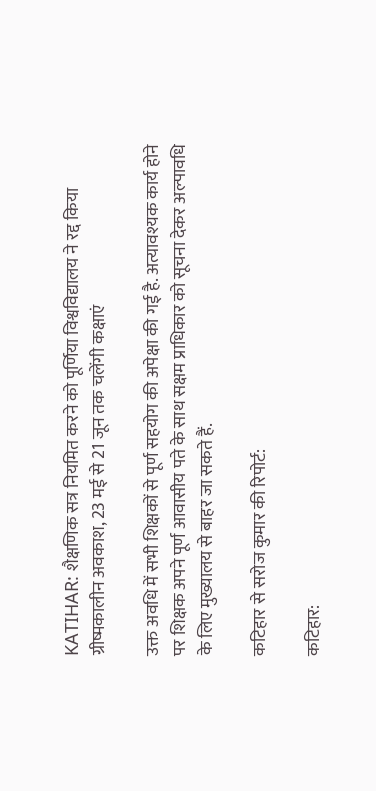KATIHAR: शैक्षणिक सत्र नियमित करने को पूर्णिया विश्वविद्यालय ने रद्द किया ग्रीष्मकालीन अवकाश, 23 मई से 21 जून तक चलेंगी कक्षाएं

उक्त अवधि में सभी शिक्षकों से पूर्ण सहयोग की अपेक्षा की गई है. अत्यावश्यक कार्य होने पर शिक्षक अपने पूर्ण आवासीय पते के साथ सक्षम प्राधिकार को सूचना देकर अल्पावधि के लिए मुख्यालय से बाहर जा सकते हैं.

कटिहार से सरोज कुमार की रिपोर्ट:

कटिहार: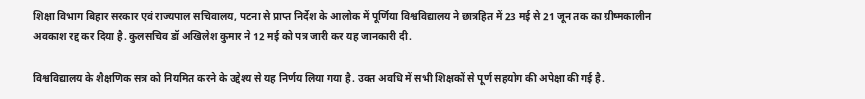शिक्षा विभाग बिहार सरकार एवं राज्यपाल सचिवालय, पटना से प्राप्त निर्देश के आलोक में पूर्णिया विश्वविद्यालय ने छात्रहित में 23 मई से 21 जून तक का ग्रीष्मकालीन अवकाश रद्द कर दिया है. कुलसचिव डॉ अखिलेश कुमार ने 12 मई को पत्र जारी कर यह जानकारी दी.

विश्वविद्यालय के शैक्षणिक सत्र को नियमित करने के उद्देश्य से यह निर्णय लिया गया है. उक्त अवधि में सभी शिक्षकों से पूर्ण सहयोग की अपेक्षा की गई है.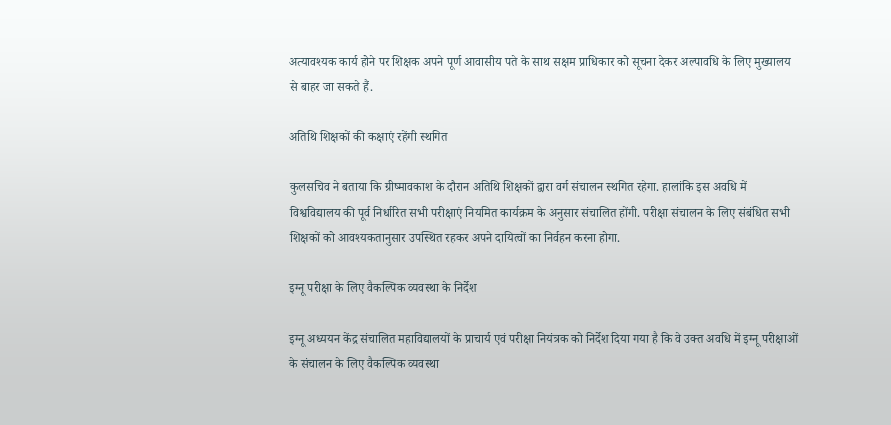अत्यावश्यक कार्य होने पर शिक्षक अपने पूर्ण आवासीय पते के साथ सक्षम प्राधिकार को सूचना देकर अल्पावधि के लिए मुख्यालय से बाहर जा सकते हैं.

अतिथि शिक्षकों की कक्षाएं रहेंगी स्थगित

कुलसचिव ने बताया कि ग्रीष्मावकाश के दौरान अतिथि शिक्षकों द्वारा वर्ग संचालन स्थगित रहेगा. हालांकि इस अवधि में विश्वविद्यालय की पूर्व निर्धारित सभी परीक्षाएं नियमित कार्यक्रम के अनुसार संचालित होंगी. परीक्षा संचालन के लिए संबंधित सभी शिक्षकों को आवश्यकतानुसार उपस्थित रहकर अपने दायित्वों का निर्वहन करना होगा.

इग्नू परीक्षा के लिए वैकल्पिक व्यवस्था के निर्देश

इग्नू अध्ययन केंद्र संचालित महाविद्यालयों के प्राचार्य एवं परीक्षा नियंत्रक को निर्देश दिया गया है कि वे उक्त अवधि में इग्नू परीक्षाओं के संचालन के लिए वैकल्पिक व्यवस्था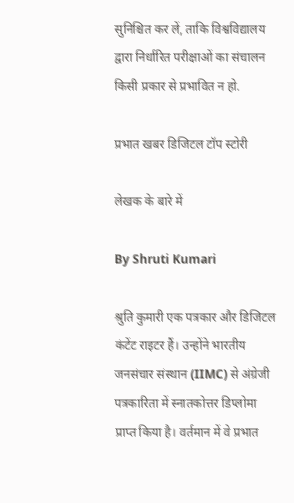सुनिश्चित कर लें, ताकि विश्वविद्यालय द्वारा निर्धारित परीक्षाओं का संचालन किसी प्रकार से प्रभावित न हो.

प्रभात खबर डिजिटल टॉप स्टोरी

लेखक के बारे में

By Shruti Kumari

श्रुति कुमारी एक पत्रकार और डिजिटल कंटेंट राइटर हैं। उन्होंने भारतीय जनसंचार संस्थान (IIMC) से अंग्रेजी पत्रकारिता में स्नातकोत्तर डिप्लोमा प्राप्त किया है। वर्तमान में वे प्रभात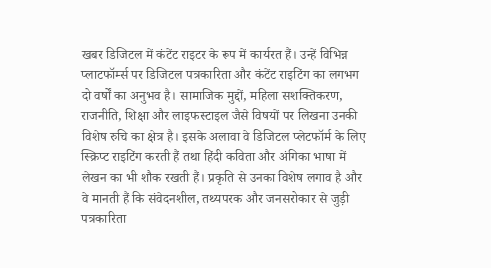खबर डिजिटल में कंटेंट राइटर के रूप में कार्यरत हैं। उन्हें विभिन्न प्लाटफॉर्म्स पर डिजिटल पत्रकारिता और कंटेंट राइटिंग का लगभग दो वर्षों का अनुभव है। सामाजिक मुद्दों, महिला सशक्तिकरण, राजनीति, शिक्षा और लाइफस्टाइल जैसे विषयों पर लिखना उनकी विशेष रुचि का क्षेत्र है। इसके अलावा वे डिजिटल प्लेटफॉर्म के लिए स्क्रिप्ट राइटिंग करती हैं तथा हिंदी कविता और अंगिका भाषा में लेखन का भी शौक रखती हैं। प्रकृति से उनका विशेष लगाव है और वे मानती हैं कि संवेदनशील, तथ्यपरक और जनसरोकार से जुड़ी पत्रकारिता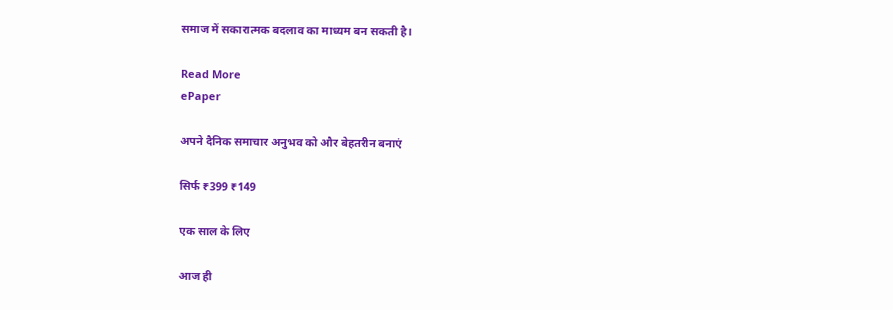समाज में सकारात्मक बदलाव का माध्यम बन सकती है।

Read More
ePaper

अपने दैनिक समाचार अनुभव को और बेहतरीन बनाएं

सिर्फ ₹399 ₹149

एक साल के लिए

आज ही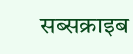सब्सक्राइब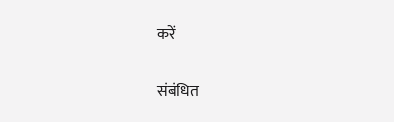करें

संबंधित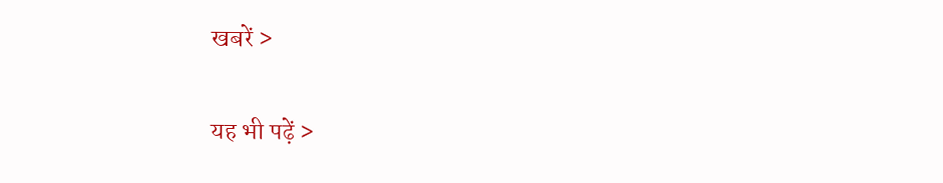खबरें >

यह भी पढ़ें >